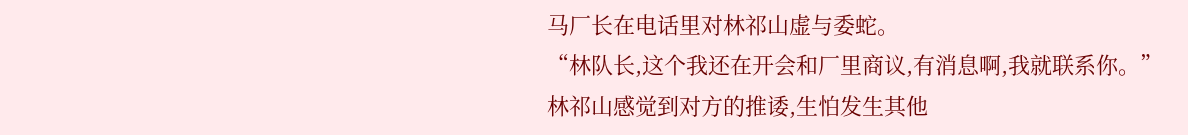马厂长在电话里对林祁山虚与委蛇。
“林队长,这个我还在开会和厂里商议,有消息啊,我就联系你。”
林祁山感觉到对方的推诿,生怕发生其他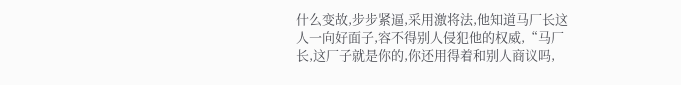什么变故,步步紧逼,采用激将法,他知道马厂长这人一向好面子,容不得别人侵犯他的权威,“马厂长,这厂子就是你的,你还用得着和别人商议吗,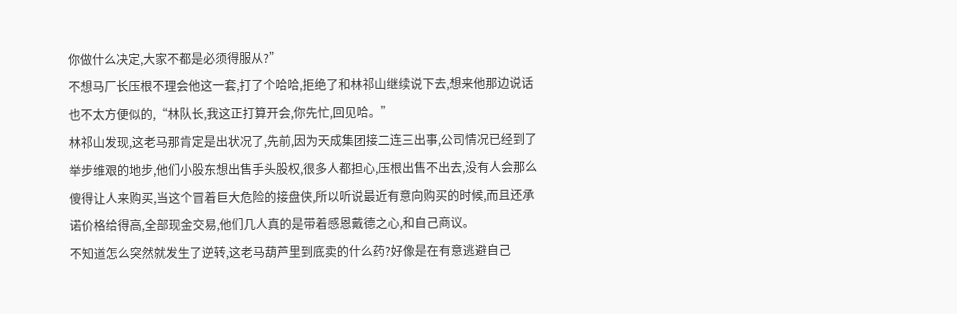你做什么决定,大家不都是必须得服从?”
不想马厂长压根不理会他这一套,打了个哈哈,拒绝了和林祁山继续说下去,想来他那边说话也不太方便似的,“林队长,我这正打算开会,你先忙,回见哈。”
林祁山发现,这老马那肯定是出状况了,先前,因为天成集团接二连三出事,公司情况已经到了举步维艰的地步,他们小股东想出售手头股权,很多人都担心,压根出售不出去,没有人会那么傻得让人来购买,当这个冒着巨大危险的接盘侠,所以听说最近有意向购买的时候,而且还承诺价格给得高,全部现金交易,他们几人真的是带着感恩戴德之心,和自己商议。
不知道怎么突然就发生了逆转,这老马葫芦里到底卖的什么药?好像是在有意逃避自己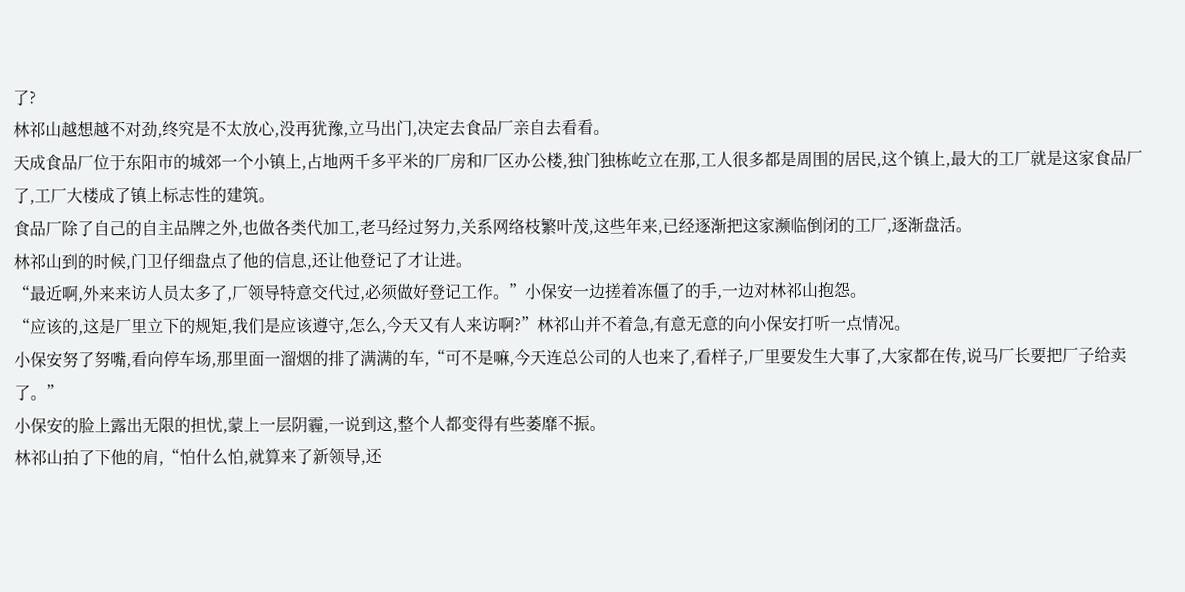了?
林祁山越想越不对劲,终究是不太放心,没再犹豫,立马出门,决定去食品厂亲自去看看。
天成食品厂位于东阳市的城郊一个小镇上,占地两千多平米的厂房和厂区办公楼,独门独栋屹立在那,工人很多都是周围的居民,这个镇上,最大的工厂就是这家食品厂了,工厂大楼成了镇上标志性的建筑。
食品厂除了自己的自主品牌之外,也做各类代加工,老马经过努力,关系网络枝繁叶茂,这些年来,已经逐渐把这家濒临倒闭的工厂,逐渐盘活。
林祁山到的时候,门卫仔细盘点了他的信息,还让他登记了才让进。
“最近啊,外来来访人员太多了,厂领导特意交代过,必须做好登记工作。”小保安一边搓着冻僵了的手,一边对林祁山抱怨。
“应该的,这是厂里立下的规矩,我们是应该遵守,怎么,今天又有人来访啊?”林祁山并不着急,有意无意的向小保安打听一点情况。
小保安努了努嘴,看向停车场,那里面一溜烟的排了满满的车,“可不是嘛,今天连总公司的人也来了,看样子,厂里要发生大事了,大家都在传,说马厂长要把厂子给卖了。”
小保安的脸上露出无限的担忧,蒙上一层阴霾,一说到这,整个人都变得有些萎靡不振。
林祁山拍了下他的肩,“怕什么怕,就算来了新领导,还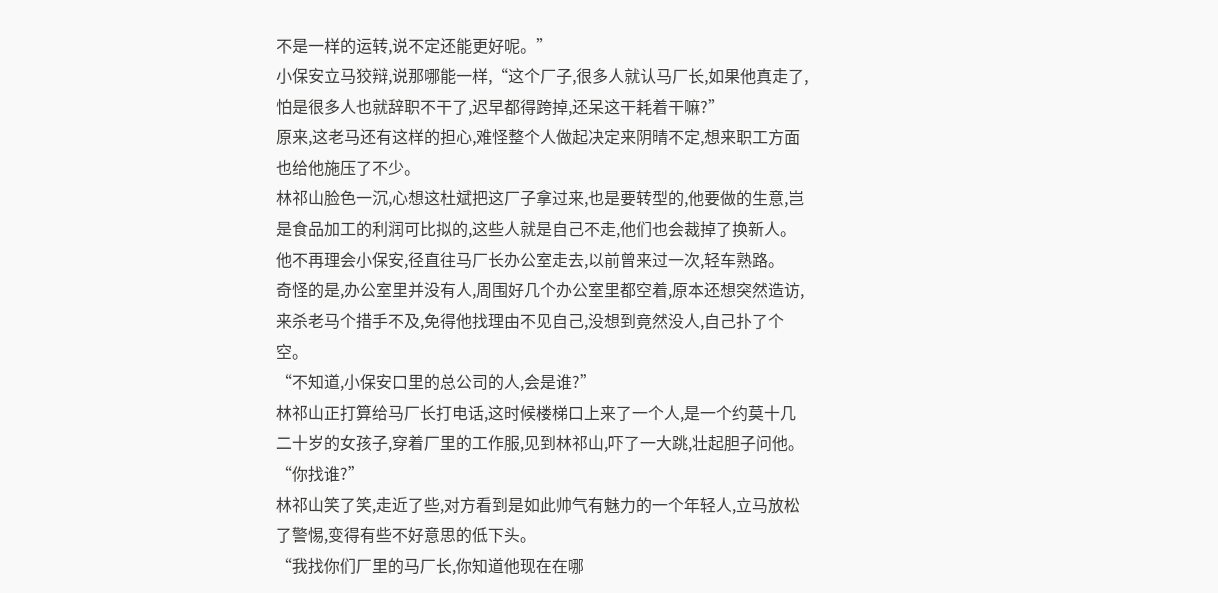不是一样的运转,说不定还能更好呢。”
小保安立马狡辩,说那哪能一样,“这个厂子,很多人就认马厂长,如果他真走了,怕是很多人也就辞职不干了,迟早都得跨掉,还呆这干耗着干嘛?”
原来,这老马还有这样的担心,难怪整个人做起决定来阴晴不定,想来职工方面也给他施压了不少。
林祁山脸色一沉,心想这杜斌把这厂子拿过来,也是要转型的,他要做的生意,岂是食品加工的利润可比拟的,这些人就是自己不走,他们也会裁掉了换新人。
他不再理会小保安,径直往马厂长办公室走去,以前曾来过一次,轻车熟路。
奇怪的是,办公室里并没有人,周围好几个办公室里都空着,原本还想突然造访,来杀老马个措手不及,免得他找理由不见自己,没想到竟然没人,自己扑了个空。
“不知道,小保安口里的总公司的人,会是谁?”
林祁山正打算给马厂长打电话,这时候楼梯口上来了一个人,是一个约莫十几二十岁的女孩子,穿着厂里的工作服,见到林祁山,吓了一大跳,壮起胆子问他。
“你找谁?”
林祁山笑了笑,走近了些,对方看到是如此帅气有魅力的一个年轻人,立马放松了警惕,变得有些不好意思的低下头。
“我找你们厂里的马厂长,你知道他现在在哪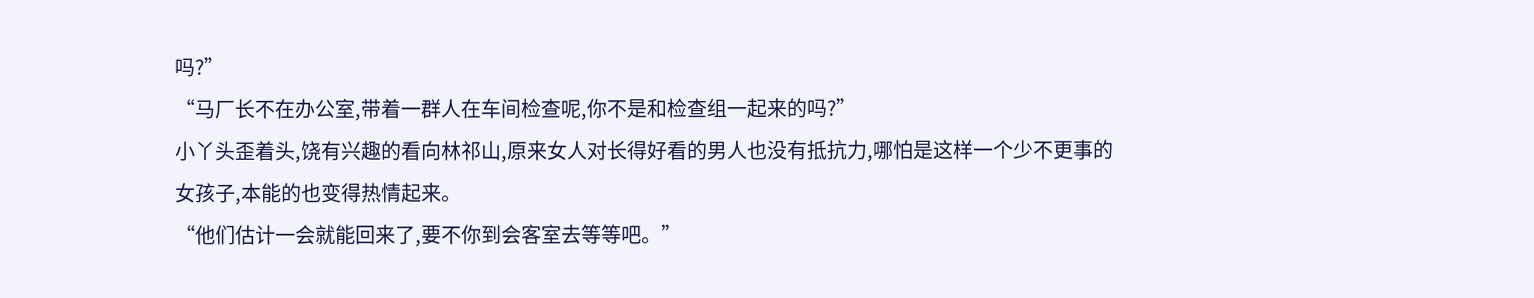吗?”
“马厂长不在办公室,带着一群人在车间检查呢,你不是和检查组一起来的吗?”
小丫头歪着头,饶有兴趣的看向林祁山,原来女人对长得好看的男人也没有抵抗力,哪怕是这样一个少不更事的女孩子,本能的也变得热情起来。
“他们估计一会就能回来了,要不你到会客室去等等吧。”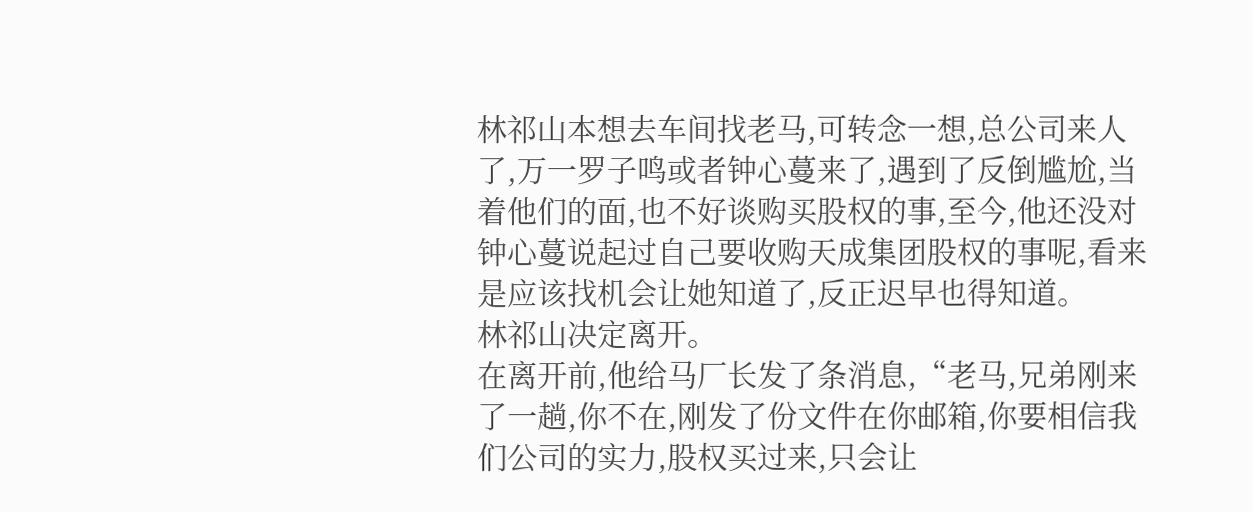林祁山本想去车间找老马,可转念一想,总公司来人了,万一罗子鸣或者钟心蔓来了,遇到了反倒尴尬,当着他们的面,也不好谈购买股权的事,至今,他还没对钟心蔓说起过自己要收购天成集团股权的事呢,看来是应该找机会让她知道了,反正迟早也得知道。
林祁山决定离开。
在离开前,他给马厂长发了条消息,“老马,兄弟刚来了一趟,你不在,刚发了份文件在你邮箱,你要相信我们公司的实力,股权买过来,只会让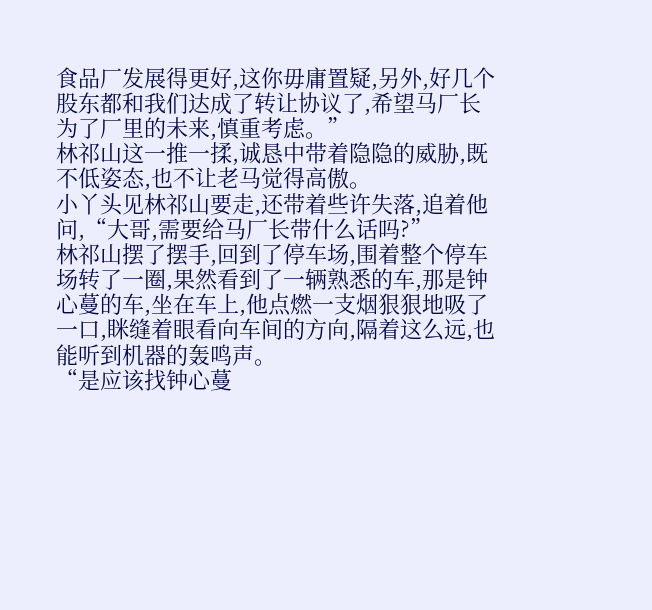食品厂发展得更好,这你毋庸置疑,另外,好几个股东都和我们达成了转让协议了,希望马厂长为了厂里的未来,慎重考虑。”
林祁山这一推一揉,诚恳中带着隐隐的威胁,既不低姿态,也不让老马觉得高傲。
小丫头见林祁山要走,还带着些许失落,追着他问,“大哥,需要给马厂长带什么话吗?”
林祁山摆了摆手,回到了停车场,围着整个停车场转了一圈,果然看到了一辆熟悉的车,那是钟心蔓的车,坐在车上,他点燃一支烟狠狠地吸了一口,眯缝着眼看向车间的方向,隔着这么远,也能听到机器的轰鸣声。
“是应该找钟心蔓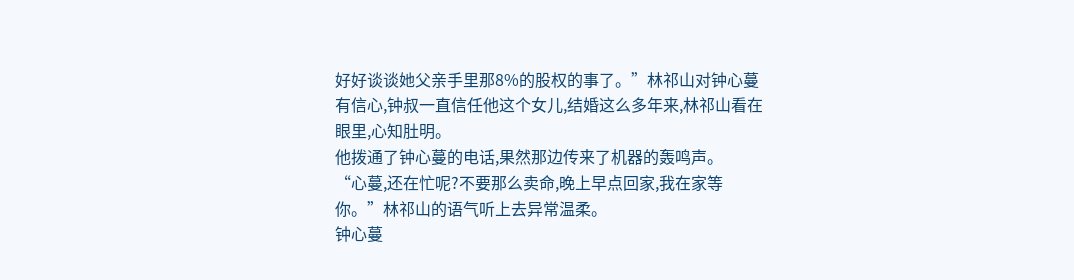好好谈谈她父亲手里那8%的股权的事了。”林祁山对钟心蔓有信心,钟叔一直信任他这个女儿,结婚这么多年来,林祁山看在眼里,心知肚明。
他拨通了钟心蔓的电话,果然那边传来了机器的轰鸣声。
“心蔓,还在忙呢?不要那么卖命,晚上早点回家,我在家等你。”林祁山的语气听上去异常温柔。
钟心蔓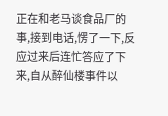正在和老马谈食品厂的事,接到电话,愣了一下,反应过来后连忙答应了下来,自从醉仙楼事件以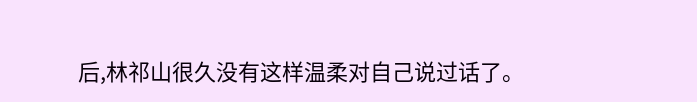后,林祁山很久没有这样温柔对自己说过话了。